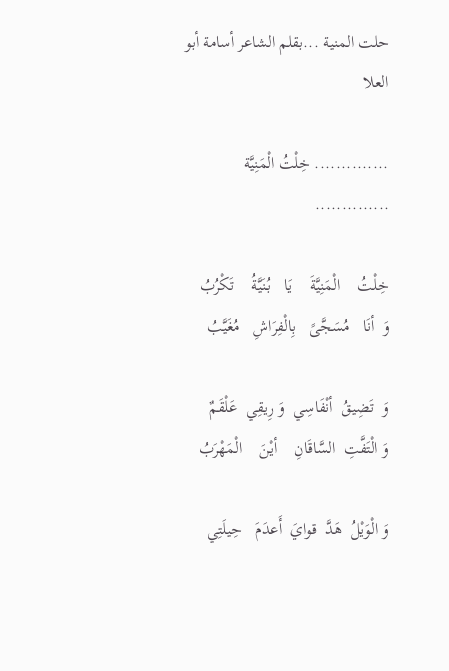حلت المنية ...بقلم الشاعر أسامة أبو العلا

.............. خِلْتُ الْمَنِيَّة ..............

خِلْتُ    الْمَنِيَّةَ    يَا   بُنَيَّةُ    تَكْرُبُ
وَ  أنَا   مُسَجَّىً   بِالْفِرَاشِ   مُغَيَّبُ

وَ  تَضِيقُ  أنْفَاسِي  وَ رِيقِي  عَلْقَمٌ
وَ الْتَفَّتِ  السَّاقَانِ    أيْنَ    الْمَهْرَبُ

وَ الْوَيْلُ  هَدَّ  قوايَ  أَعدَمَ   حِيلَتِي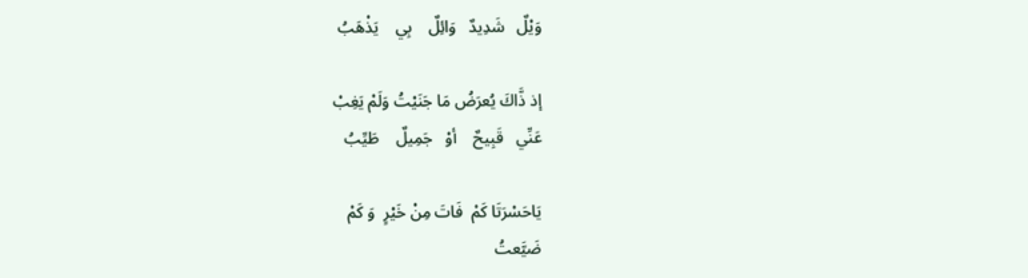وَيْلٌ   شَدِيدٌ   وَائِلٌ    بِي    يَذْهَبُ

إذ ذَّاكَ يُعرَضُ مَا جَنَيْتُ وَلَمْ يَغِبْ
عَنِّي   قَبِيحٌ    أوْ   جَمِيلٌ    طَيِّبُ

يَاحَسْرَتَا كَمْ  فَاتَ مِنْ خَيْرٍ  وَ كَمْ
ضَيَّعتُ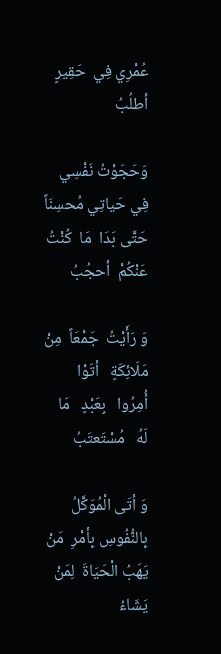عُمْرِي فِي  حَقِيرٍ   أطلُبُ

وَحَجَوْتُ نَفْسِي فِي حَياتِي مُحسِنَاً
حَتَّى بَدَا  مَا  كُنْتُ  عَنْكُمْ  أحجُبُ

وَ رَأَيْتُ  جَمْعَاً  مِنْ   مَلَائِكَةٍ   أتَوْا
أُمِرُوا   بِعَبْدٍ   مَا    لَهُ   مُسْتَعتَبُ

وَ أتَى الْمُوَكَّلُ  بِالنُّفُوسِ بِأمْرِ  مَنْ
يَهَبُ الْحَيَاةَ  لِمَنْ  يَشَاءُ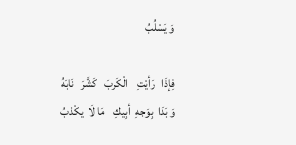وَ يَسْلُبُ

فِإذَا   رَأيْتِ    الْكَربَ   كَشَّرَ   نَابَهُ
وَ بَدَا  بِوَجهِ  أبِيكِ    مَا لَا  يكْذبُ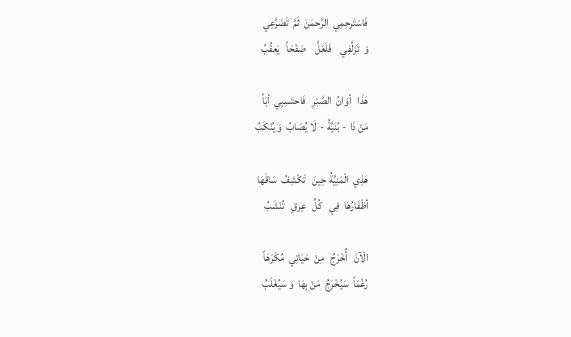فَاسْتَرحِمِي  الرَّحمَنَ  ثَمَّ  تَضَرَّعِي
وَ  تَزَلَّفِي    فَلَعَلَّ    صَفْحَاً   يَعقُبُ

هَذَا   أوَانُ  الصَّبْرِ   فَاحتَسِبِي  أبَاً
مَنْ ذَا  - بُنَيَّةُ -  لَا يُصَابُ  وَ يُنْكَبُ

هَذِي  الْمَنِيَّةُ حِينَ   تَكْشِفُ  سَاقَهَا
أظْفَارُهَا  فِي   كُلِّ   عِرقٍ   تُنْشَبُ

الْآنَ   أُخْرَجُ   مِنْ  حَيَاتِي  مُكْرَهَاً
رُغْمَاً  سَيُخْرَجُ  مَنْ بِهَا  وَ سَيُغْلَبُ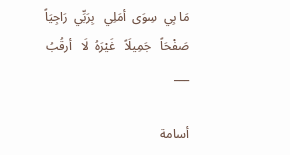مَا بِي  سِوَى  أمَلِي   بِرَبِّي  رَاجِيَاً
صَفْحَاً   جَمِيلَاً   غَيْرَهُ  لَا   أرقُبُ
___

أسامة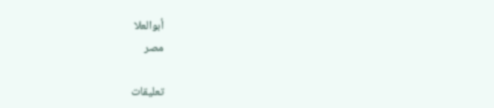أبوالعلا
مصر

تعليقات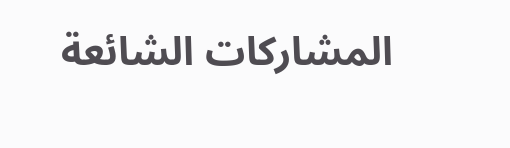المشاركات الشائعة